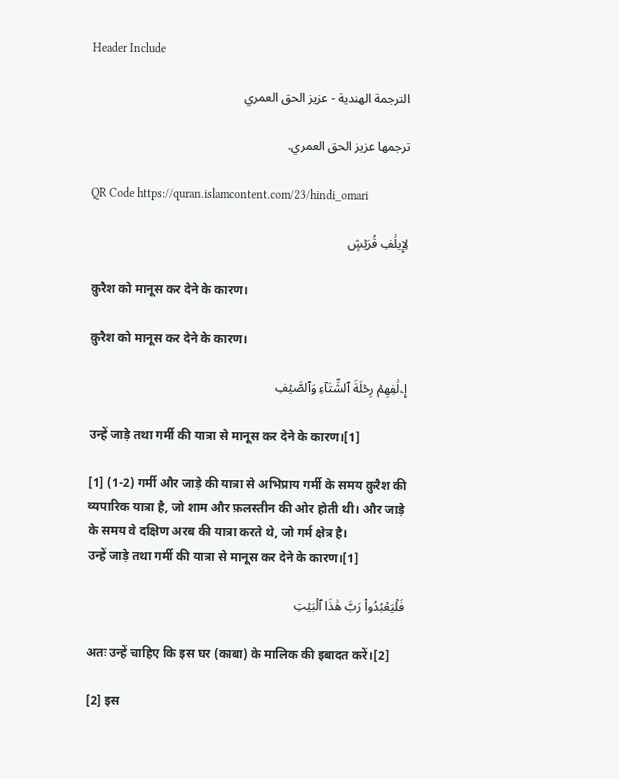Header Include

الترجمة الهندية - عزيز الحق العمري

ترجمها عزيز الحق العمري.

QR Code https://quran.islamcontent.com/23/hindi_omari

لِإِيلَٰفِ قُرَيۡشٍ

क़ुरैश को मानूस कर देने के कारण।

क़ुरैश को मानूस कर देने के कारण।

إِۦلَٰفِهِمۡ رِحۡلَةَ ٱلشِّتَآءِ وَٱلصَّيۡفِ

उन्हें जाड़े तथा गर्मी की यात्रा से मानूस कर देने के कारण।[1]

[1] (1-2) गर्मी और जाड़े की यात्रा से अभिप्राय गर्मी के समय क़ुरैश की व्यपारिक यात्रा है, जो शाम और फ़लस्तीन की ओर होती थी। और जाड़े के समय वे दक्षिण अरब की यात्रा करते थे, जो गर्म क्षेत्र है।
उन्हें जाड़े तथा गर्मी की यात्रा से मानूस कर देने के कारण।[1]

فَلۡيَعۡبُدُواْ رَبَّ هَٰذَا ٱلۡبَيۡتِ

अतः उन्हें चाहिए कि इस घर (काबा) के मालिक की इबादत करें।[2]

[2] इस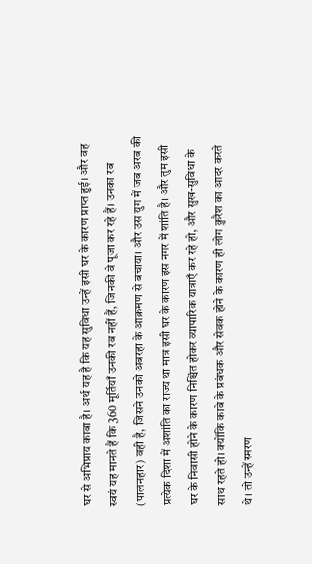घर से अभिप्राय काबा है। अर्थ यह है कि यह सुविधा उन्हें इसी घर के कारण प्राप्त हुई। और वह स्वयं यह मानते हैं कि 360 मूर्तियाँ उनकी रब नहीं हैं, जिनकी वे पूजा कर रहे हैं। उनका रब (पालनहार) वही है, जिसने उनको अबरहा के आक्रमण से बचाया। और उस युग में जब अरब की प्रत्येक दिशा में अशांति का राज्य था मात्र इसी घर के कारण इस नगर में शांति है। और तुम इसी घर के निवासी होने के कारण निश्चिंत होकर व्यापारिक यात्राएँ कर रहे हो, और सुख-सुविधा के साथ रहते हो। क्योंकि काबे के प्रबंधक और सेवक होने के कारण ही लोग क़ुरैश का आदर करते थे। तो उन्हें स्मरण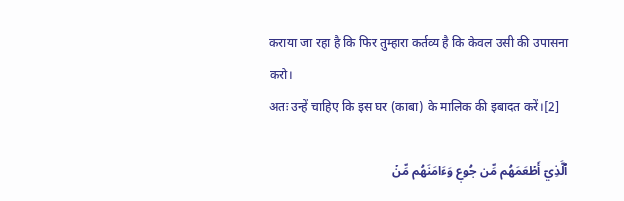कराया जा रहा है कि फिर तुम्हारा कर्तव्य है कि केवल उसी की उपासना करो।
अतः उन्हें चाहिए कि इस घर (काबा) के मालिक की इबादत करें।[2]

ٱلَّذِيٓ أَطۡعَمَهُم مِّن جُوعٖ وَءَامَنَهُم مِّنۡ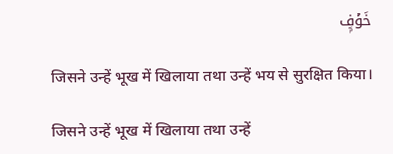خَوۡفِۭ

जिसने उन्हें भूख में खिलाया तथा उन्हें भय से सुरक्षित किया।

जिसने उन्हें भूख में खिलाया तथा उन्हें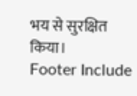भय से सुरक्षित किया।
Footer Include